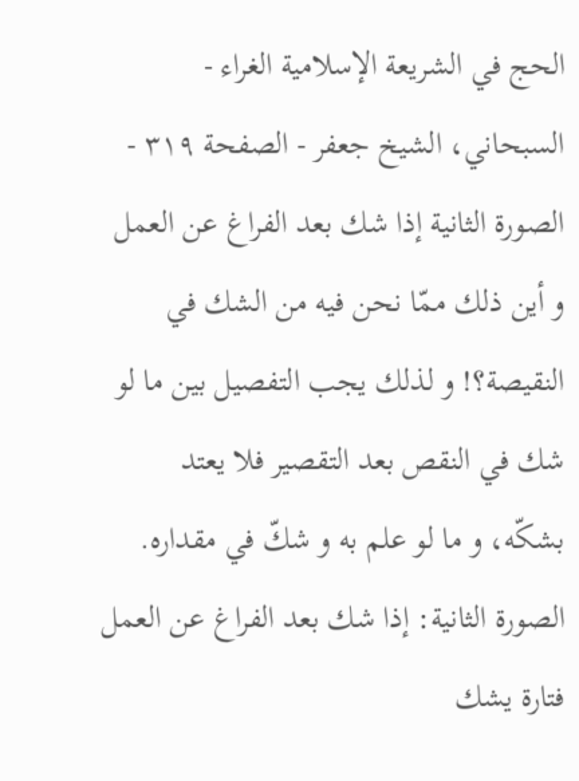الحج في الشريعة الإسلامية الغراء - السبحاني، الشيخ جعفر - الصفحة ٣١٩ - الصورة الثانية إذا شك بعد الفراغ عن العمل
و أين ذلك ممّا نحن فيه من الشك في النقيصة؟! و لذلك يجب التفصيل بين ما لو شك في النقص بعد التقصير فلا يعتد بشكّه، و ما لو علم به و شكّ في مقداره.
الصورة الثانية: إذا شك بعد الفراغ عن العمل
فتارة يشك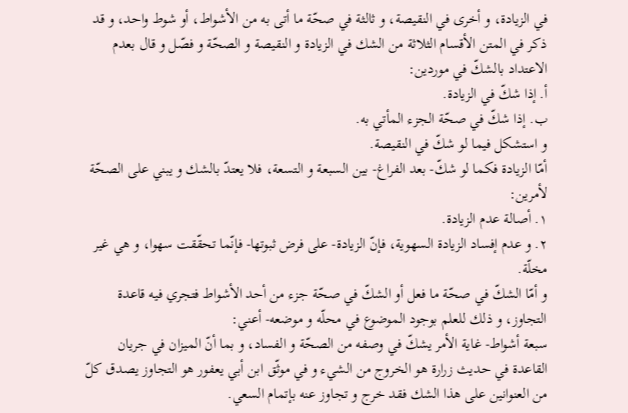في الزيادة، و أخرى في النقيصة، و ثالثة في صحّة ما أتى به من الأشواط، أو شوط واحد، و قد ذكر في المتن الأقسام الثلاثة من الشك في الزيادة و النقيصة و الصحّة و فصّل و قال بعدم الاعتداد بالشكّ في موردين:
أ. إذا شكّ في الزيادة.
ب. إذا شكّ في صحّة الجزء المأتي به.
و استشكل فيما لو شكّ في النقيصة.
أمّا الزيادة فكما لو شكّ- بعد الفراغ- بين السبعة و التسعة، فلا يعتدّ بالشك و يبني على الصحّة لأمرين:
١. أصالة عدم الزيادة.
٢. و عدم إفساد الزيادة السهوية، فإنّ الزيادة- على فرض ثبوتها- فإنّما تحقّقت سهوا، و هي غير مخلّة.
و أمّا الشكّ في صحّة ما فعل أو الشكّ في صحّة جزء من أحد الأشواط فتجري فيه قاعدة التجاوز، و ذلك للعلم بوجود الموضوع في محلّه و موضعه- أعني:
سبعة أشواط- غاية الأمر يشكّ في وصفه من الصحّة و الفساد، و بما أنّ الميزان في جريان القاعدة في حديث زرارة هو الخروج من الشيء و في موثّق ابن أبي يعفور هو التجاوز يصدق كلّ من العنوانين على هذا الشك فقد خرج و تجاوز عنه بإتمام السعي.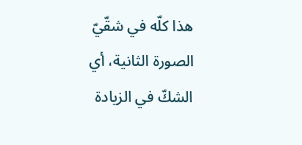هذا كلّه في شقّيّ الصورة الثانية، أي الشكّ في الزيادة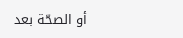أو الصحّة بعد